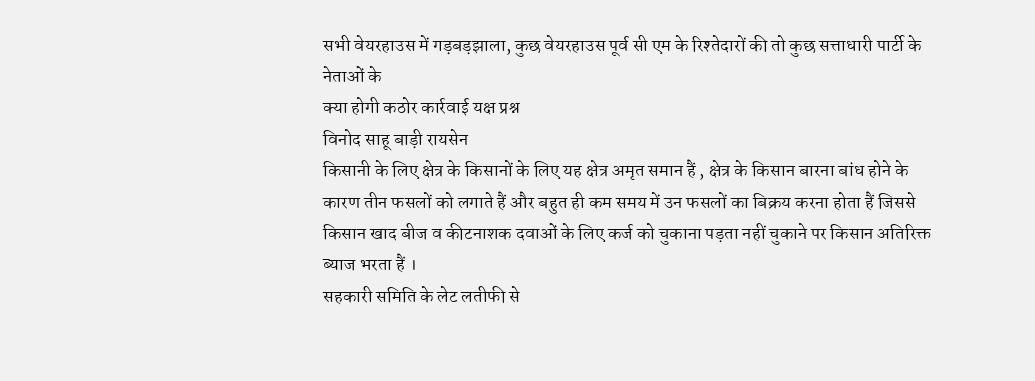सभी वेयरहाउस में गड़बड़झाला, कुछ वेयरहाउस पूर्व सी एम के रिश्तेदारों की तो कुछ सत्ताधारी पार्टी के नेताओं के
क्या होगी कठोर कार्रवाई यक्ष प्रश्न
विनोद साहू बाड़ी रायसेन
किसानी के लिए क्षेत्र के किसानों के लिए यह क्षेत्र अमृत समान हैं , क्षेत्र के किसान बारना बांध होने के कारण तीन फसलों को लगाते हैं और बहुत ही कम समय में उन फसलों का बिक्रय करना होता हैं जिससे किसान खाद बीज व कीटनाशक दवाओं के लिए कर्ज को चुकाना पड़ता नहीं चुकाने पर किसान अतिरिक्त ब्याज भरता हैं ।
सहकारी समिति के लेट लतीफी से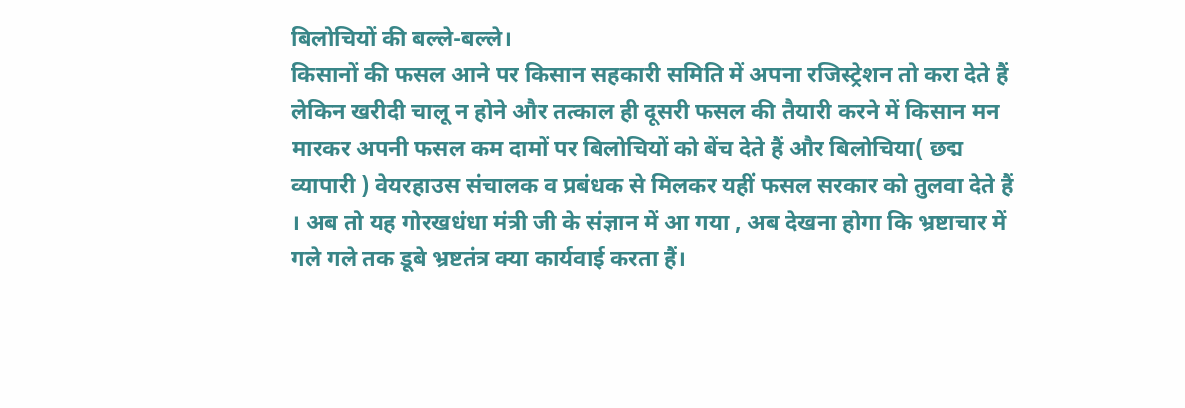बिलोचियों की बल्ले-बल्ले।
किसानों की फसल आने पर किसान सहकारी समिति में अपना रजिस्ट्रेशन तो करा देते हैं लेकिन खरीदी चालू न होने और तत्काल ही दूसरी फसल की तैयारी करने में किसान मन मारकर अपनी फसल कम दामों पर बिलोचियों को बेंच देते हैं और बिलोचिया( छद्म व्यापारी ) वेयरहाउस संचालक व प्रबंधक से मिलकर यहीं फसल सरकार को तुलवा देते हैं । अब तो यह गोरखधंधा मंत्री जी के संज्ञान में आ गया , अब देखना होगा कि भ्रष्टाचार में गले गले तक डूबे भ्रष्टतंत्र क्या कार्यवाई करता हैं।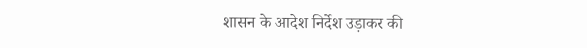शासन के आदेश निर्देश उड़ाकर की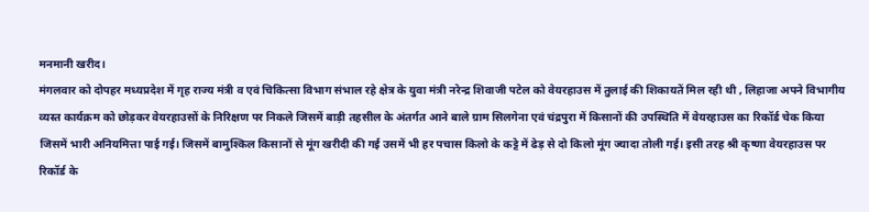मनमानी खरीद।
मंगलवार को दोपहर मध्यप्रदेश में गृह राज्य मंत्री व एवं चिकित्सा विभाग संभाल रहे क्षेत्र के युवा मंत्री नरेन्द्र शिवाजी पटेल को वेयरहाउस में तुलाई की शिकायतें मिल रही थी , लिहाजा अपने विभागीय व्यस्त कार्यक्रम को छोड़कर वेयरहाउसों के निरिक्षण पर निकले जिसमें बाड़ी तहसील के अंतर्गत आने बाले ग्राम सिलगेना एवं चंद्रपुरा में किसानों की उपस्थिति में वेयरहाउस का रिकॉर्ड चेक किया जिसमें भारी अनियमित्ता पाई गई। जिसमें बामुश्किल किसानों से मूंग खरीदी की गई उसमें भी हर पचास किलो के कट्टे में ढेड़ से दो किलो मूंग ज्यादा तोली गई। इसी तरह श्री कृष्णा वेयरहाउस पर रिकॉर्ड के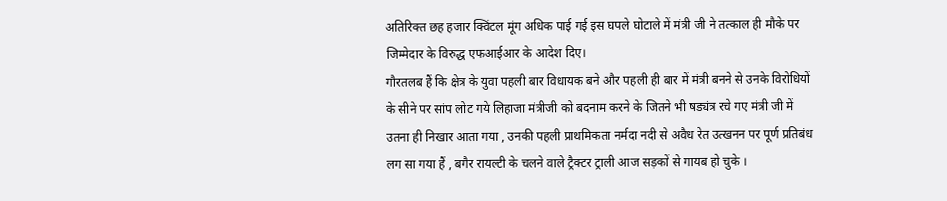अतिरिक्त छह हजार क्विंटल मूंग अधिक पाई गई इस घपले घोटाले में मंत्री जी ने तत्काल ही मौके पर जिम्मेदार के विरुद्ध एफआईआर के आदेश दिए।
गौरतलब हैं कि क्षेत्र के युवा पहली बार विधायक बने और पहली ही बार में मंत्री बनने से उनके विरोधियों के सीने पर सांप लोट गये लिहाजा मंत्रीजी को बदनाम करने के जितने भी षड्यंत्र रचे गए मंत्री जी में उतना ही निखार आता गया , उनकी पहली प्राथमिकता नर्मदा नदी से अवैध रेत उत्खनन पर पूर्ण प्रतिबंध लग सा गया हैं , बगैर रायल्टी के चलने वाले ट्रैक्टर ट्राली आज सड़कों से गायब हो चुके ।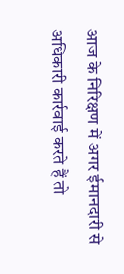आज के निरिक्षण में अगर ईमानदारी से अधिकारी कार्रवाई करते हैं तो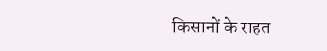किसानों के राहत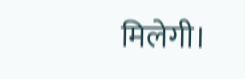मिलेगी।